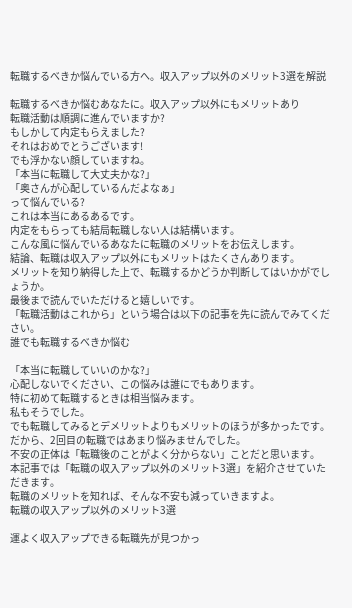転職するべきか悩んでいる方へ。収入アップ以外のメリット3選を解説

転職するべきか悩むあなたに。収入アップ以外にもメリットあり
転職活動は順調に進んでいますか?
もしかして内定もらえました?
それはおめでとうございます!
でも浮かない顔していますね。
「本当に転職して大丈夫かな?」
「奥さんが心配しているんだよなぁ」
って悩んでいる?
これは本当にあるあるです。
内定をもらっても結局転職しない人は結構います。
こんな風に悩んでいるあなたに転職のメリットをお伝えします。
結論、転職は収入アップ以外にもメリットはたくさんあります。
メリットを知り納得した上で、転職するかどうか判断してはいかがでしょうか。
最後まで読んでいただけると嬉しいです。
「転職活動はこれから」という場合は以下の記事を先に読んでみてください。
誰でも転職するべきか悩む

「本当に転職していいのかな?」
心配しないでください、この悩みは誰にでもあります。
特に初めて転職するときは相当悩みます。
私もそうでした。
でも転職してみるとデメリットよりもメリットのほうが多かったです。
だから、2回目の転職ではあまり悩みませんでした。
不安の正体は「転職後のことがよく分からない」ことだと思います。
本記事では「転職の収入アップ以外のメリット3選」を紹介させていただきます。
転職のメリットを知れば、そんな不安も減っていきますよ。
転職の収入アップ以外のメリット3選

運よく収入アップできる転職先が見つかっ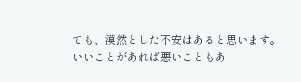ても、漠然とした不安はあると思います。
いいことがあれば悪いこともあ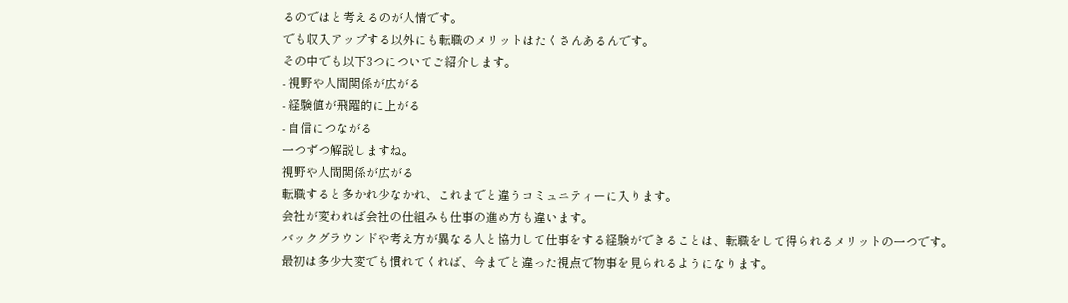るのではと考えるのが人情です。
でも収入アップする以外にも転職のメリットはたくさんあるんです。
その中でも以下3つについてご紹介します。
- 視野や人間関係が広がる
- 経験値が飛躍的に上がる
- 自信につながる
一つずつ解説しますね。
視野や人間関係が広がる
転職すると多かれ少なかれ、これまでと違うコミュニティーに入ります。
会社が変われば会社の仕組みも仕事の進め方も違います。
バックグラウンドや考え方が異なる人と協力して仕事をする経験ができることは、転職をして得られるメリットの一つです。
最初は多少大変でも慣れてくれば、今までと違った視点で物事を見られるようになります。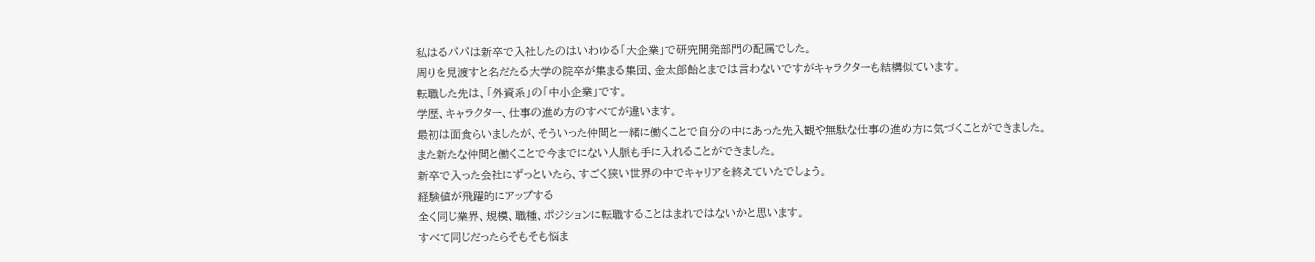私はるパパは新卒で入社したのはいわゆる「大企業」で研究開発部門の配属でした。
周りを見渡すと名だたる大学の院卒が集まる集団、金太郎飴とまでは言わないですがキャラクターも結構似ています。
転職した先は、「外資系」の「中小企業」です。
学歴、キャラクター、仕事の進め方のすべてが違います。
最初は面食らいましたが、そういった仲間と一緒に働くことで自分の中にあった先入観や無駄な仕事の進め方に気づくことができました。
また新たな仲間と働くことで今までにない人脈も手に入れることができました。
新卒で入った会社にずっといたら、すごく狭い世界の中でキャリアを終えていたでしょう。
経験値が飛躍的にアップする
全く同じ業界、規模、職種、ポジションに転職することはまれではないかと思います。
すべて同じだったらそもそも悩ま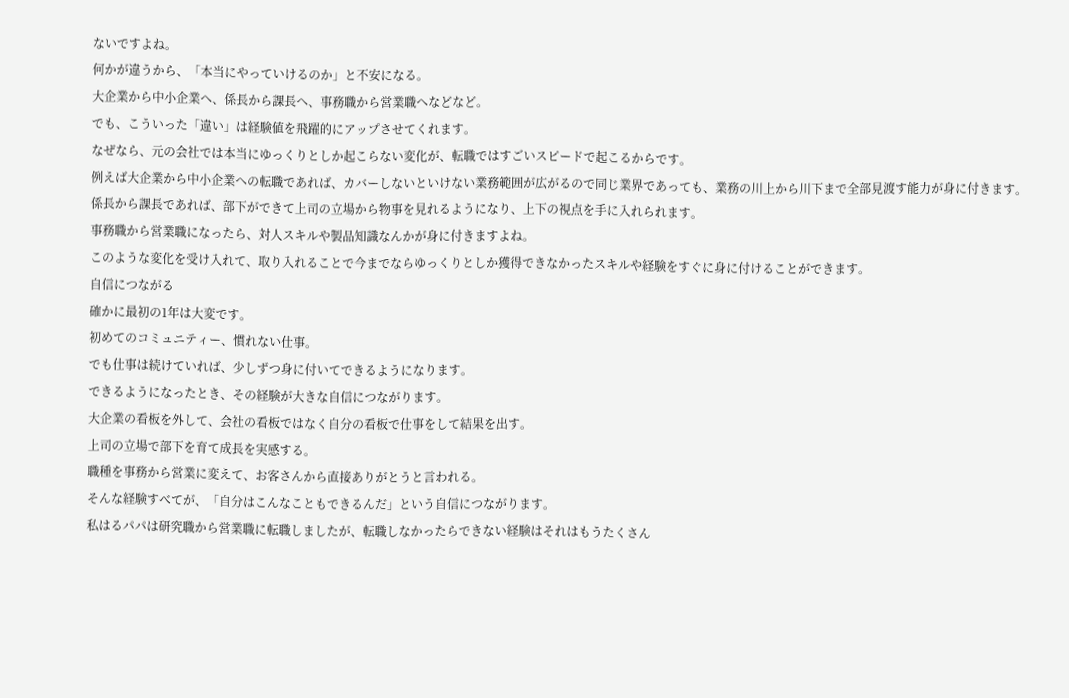ないですよね。
何かが違うから、「本当にやっていけるのか」と不安になる。
大企業から中小企業へ、係長から課長へ、事務職から営業職へなどなど。
でも、こういった「違い」は経験値を飛躍的にアップさせてくれます。
なぜなら、元の会社では本当にゆっくりとしか起こらない変化が、転職ではすごいスピードで起こるからです。
例えば大企業から中小企業への転職であれば、カバーしないといけない業務範囲が広がるので同じ業界であっても、業務の川上から川下まで全部見渡す能力が身に付きます。
係長から課長であれば、部下ができて上司の立場から物事を見れるようになり、上下の視点を手に入れられます。
事務職から営業職になったら、対人スキルや製品知識なんかが身に付きますよね。
このような変化を受け入れて、取り入れることで今までならゆっくりとしか獲得できなかったスキルや経験をすぐに身に付けることができます。
自信につながる
確かに最初の1年は大変です。
初めてのコミュニティー、慣れない仕事。
でも仕事は続けていれば、少しずつ身に付いてできるようになります。
できるようになったとき、その経験が大きな自信につながります。
大企業の看板を外して、会社の看板ではなく自分の看板で仕事をして結果を出す。
上司の立場で部下を育て成長を実感する。
職種を事務から営業に変えて、お客さんから直接ありがとうと言われる。
そんな経験すべてが、「自分はこんなこともできるんだ」という自信につながります。
私はるパパは研究職から営業職に転職しましたが、転職しなかったらできない経験はそれはもうたくさん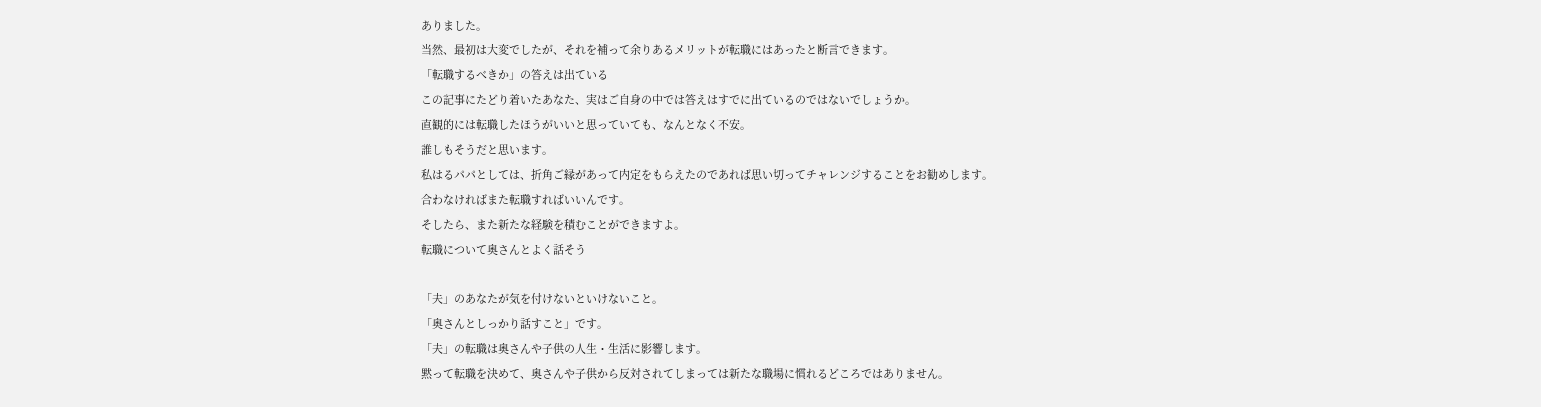ありました。
当然、最初は大変でしたが、それを補って余りあるメリットが転職にはあったと断言できます。
「転職するべきか」の答えは出ている
この記事にたどり着いたあなた、実はご自身の中では答えはすでに出ているのではないでしょうか。
直観的には転職したほうがいいと思っていても、なんとなく不安。
誰しもそうだと思います。
私はるパパとしては、折角ご縁があって内定をもらえたのであれば思い切ってチャレンジすることをお勧めします。
合わなければまた転職すればいいんです。
そしたら、また新たな経験を積むことができますよ。
転職について奥さんとよく話そう

「夫」のあなたが気を付けないといけないこと。
「奥さんとしっかり話すこと」です。
「夫」の転職は奥さんや子供の人生・生活に影響します。
黙って転職を決めて、奥さんや子供から反対されてしまっては新たな職場に慣れるどころではありません。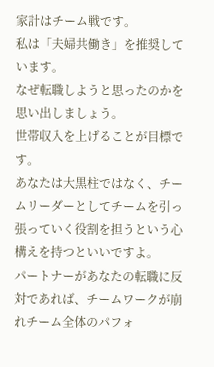家計はチーム戦です。
私は「夫婦共働き」を推奨しています。
なぜ転職しようと思ったのかを思い出しましょう。
世帯収入を上げることが目標です。
あなたは大黒柱ではなく、チームリーダーとしてチームを引っ張っていく役割を担うという心構えを持つといいですよ。
パートナーがあなたの転職に反対であれば、チームワークが崩れチーム全体のパフォ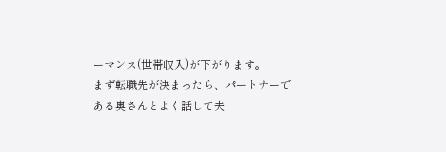ーマンス(世帯収入)が下がります。
まず転職先が決まったら、パートナーである奥さんとよく話して夫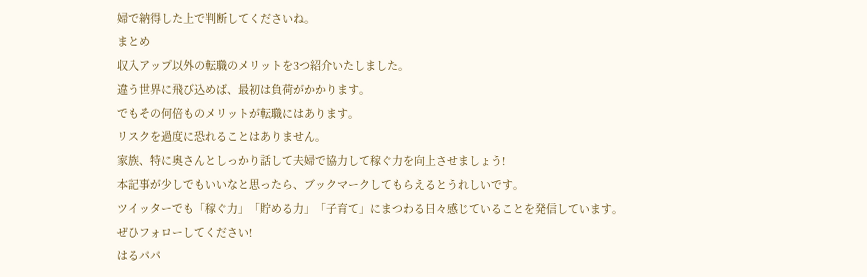婦で納得した上で判断してくださいね。
まとめ
収入アップ以外の転職のメリットを3つ紹介いたしました。
違う世界に飛び込めば、最初は負荷がかかります。
でもその何倍ものメリットが転職にはあります。
リスクを過度に恐れることはありません。
家族、特に奥さんとしっかり話して夫婦で協力して稼ぐ力を向上させましょう!
本記事が少しでもいいなと思ったら、ブックマークしてもらえるとうれしいです。
ツイッターでも「稼ぐ力」「貯める力」「子育て」にまつわる日々感じていることを発信しています。
ぜひフォローしてください!
はるパパ